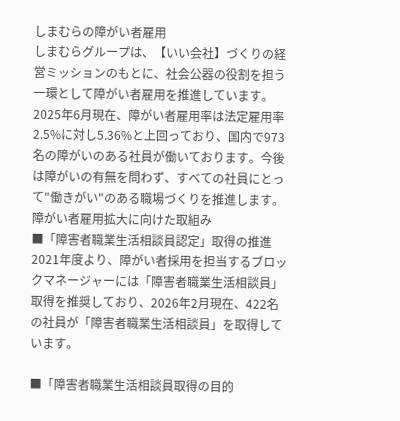しまむらの障がい者雇用
しまむらグループは、【いい会社】づくりの経営ミッションのもとに、社会公器の役割を担う一環として障がい者雇用を推進しています。
2025年6月現在、障がい者雇用率は法定雇用率2.5%に対し5.36%と上回っており、国内で973名の障がいのある社員が働いております。今後は障がいの有無を問わず、すべての社員にとって"働きがい"のある職場づくりを推進します。
障がい者雇用拡大に向けた取組み
■「障害者職業生活相談員認定」取得の推進
2021年度より、障がい者採用を担当するブロックマネージャーには「障害者職業生活相談員」取得を推奨しており、2026年2月現在、422名の社員が「障害者職業生活相談員」を取得しています。

■「障害者職業生活相談員取得の目的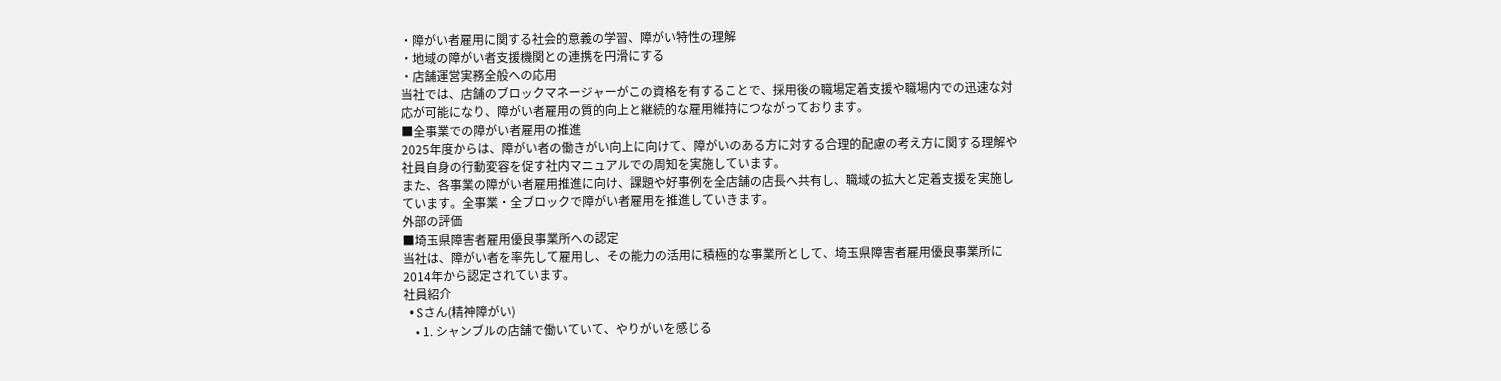・障がい者雇用に関する社会的意義の学習、障がい特性の理解
・地域の障がい者支援機関との連携を円滑にする
・店舗運営実務全般への応用
当社では、店舗のブロックマネージャーがこの資格を有することで、採用後の職場定着支援や職場内での迅速な対応が可能になり、障がい者雇用の質的向上と継続的な雇用維持につながっております。
■全事業での障がい者雇用の推進
2025年度からは、障がい者の働きがい向上に向けて、障がいのある方に対する合理的配慮の考え方に関する理解や社員自身の行動変容を促す社内マニュアルでの周知を実施しています。
また、各事業の障がい者雇用推進に向け、課題や好事例を全店舗の店長へ共有し、職域の拡大と定着支援を実施しています。全事業・全ブロックで障がい者雇用を推進していきます。
外部の評価
■埼玉県障害者雇用優良事業所への認定
当社は、障がい者を率先して雇用し、その能力の活用に積極的な事業所として、埼玉県障害者雇用優良事業所に2014年から認定されています。
社員紹介
  • Sさん(精神障がい)
    • 1. シャンブルの店舗で働いていて、やりがいを感じる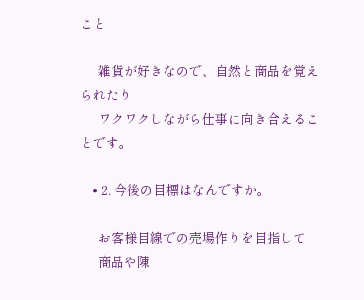こと

      雑貨が好きなので、自然と商品を覚えられたり
      ワクワクしながら仕事に向き合えることです。

    • 2. 今後の目標はなんですか。

      お客様目線での売場作りを目指して
      商品や陳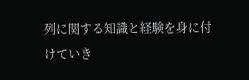列に関する知識と経験を身に付けていき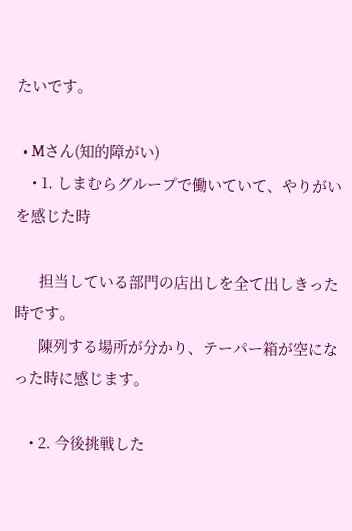たいです。

  • Mさん(知的障がい)
    • 1. しまむらグループで働いていて、やりがいを感じた時

      担当している部門の店出しを全て出しきった時です。
      陳列する場所が分かり、テーパー箱が空になった時に感じます。

    • 2. 今後挑戦した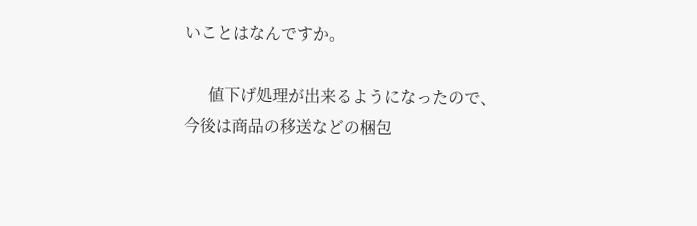いことはなんですか。

      値下げ処理が出来るようになったので、今後は商品の移送などの梱包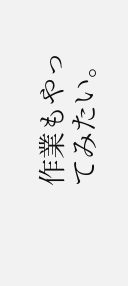作業もやってみたい。